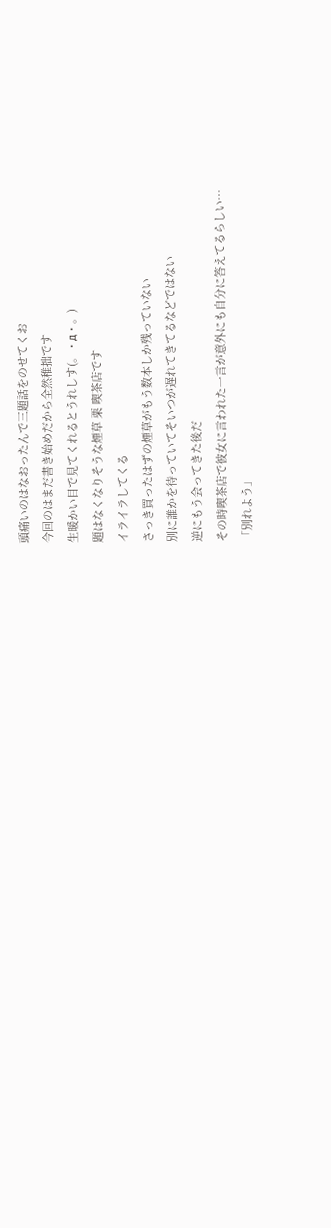頭痛いのはなおったんで三題話をのせてくお
今回のはまだ書き始めだから全然稚拙です
生暖かい目で見てくれるとうれしす(。・д・。)
題はなくなりそうな煙草 栗 喫茶店です
イライラしてくる
さっき買ったはずの煙草がもう数本しか残っていない
別に誰かを待っていてそいつが遅れてきてるなどではない
逆にもう会ってきた後だ
その時喫茶店で彼女に言われた一言が意外にも自分に答えてるらしい…
「別れよう」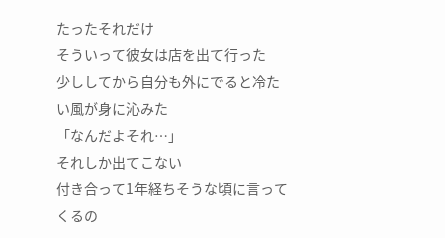たったそれだけ
そういって彼女は店を出て行った
少ししてから自分も外にでると冷たい風が身に沁みた
「なんだよそれ…」
それしか出てこない
付き合って1年経ちそうな頃に言ってくるの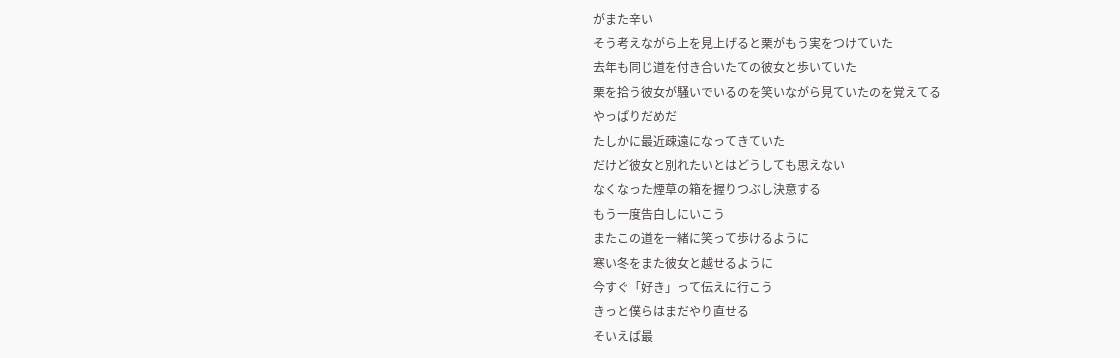がまた辛い
そう考えながら上を見上げると栗がもう実をつけていた
去年も同じ道を付き合いたての彼女と歩いていた
栗を拾う彼女が騒いでいるのを笑いながら見ていたのを覚えてる
やっぱりだめだ
たしかに最近疎遠になってきていた
だけど彼女と別れたいとはどうしても思えない
なくなった煙草の箱を握りつぶし決意する
もう一度告白しにいこう
またこの道を一緒に笑って歩けるように
寒い冬をまた彼女と越せるように
今すぐ「好き」って伝えに行こう
きっと僕らはまだやり直せる
そいえば最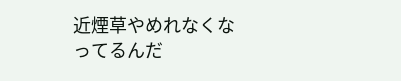近煙草やめれなくなってるんだ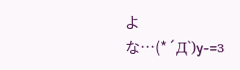よな…(*´Д`)y-=з